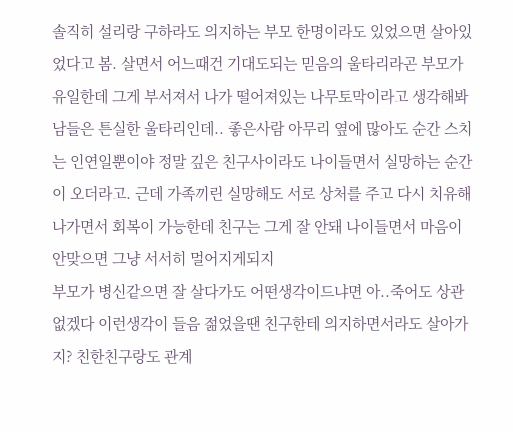솔직히 설리랑 구하라도 의지하는 부모 한명이라도 있었으면 살아있었다고 봄. 살면서 어느때건 기대도되는 믿음의 울타리라곤 부모가 유일한데 그게 부서져서 나가 떨어져있는 나무토막이라고 생각해봐 남들은 튼실한 울타리인데.. 좋은사람 아무리 옆에 많아도 순간 스치는 인연일뿐이야 정말 깊은 친구사이라도 나이들면서 실망하는 순간이 오더라고. 근데 가족끼린 실망해도 서로 상처를 주고 다시 치유해나가면서 회복이 가능한데 친구는 그게 잘 안돼 나이들면서 마음이 안맞으면 그냥 서서히 멀어지게되지
부모가 병신같으면 잘 살다가도 어떤생각이드냐면 아..죽어도 상관없겠다 이런생각이 들음 젊었을땐 친구한테 의지하면서라도 살아가지? 친한친구랑도 관계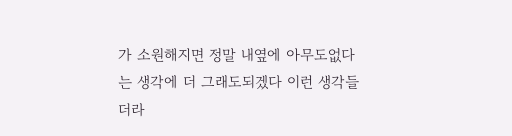가 소원해지면 정말 내옆에 아무도없다는 생각에 더 그래도되겠다 이런 생각들더라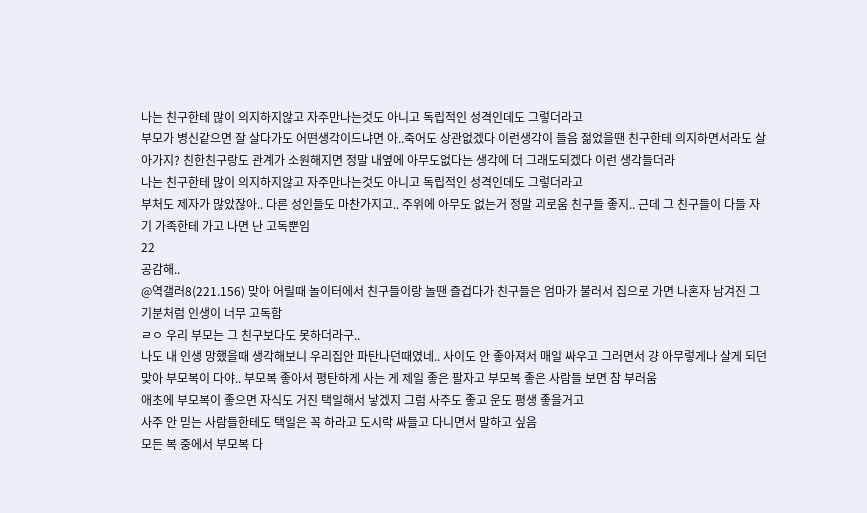나는 친구한테 많이 의지하지않고 자주만나는것도 아니고 독립적인 성격인데도 그렇더라고
부모가 병신같으면 잘 살다가도 어떤생각이드냐면 아..죽어도 상관없겠다 이런생각이 들음 젊었을땐 친구한테 의지하면서라도 살아가지? 친한친구랑도 관계가 소원해지면 정말 내옆에 아무도없다는 생각에 더 그래도되겠다 이런 생각들더라
나는 친구한테 많이 의지하지않고 자주만나는것도 아니고 독립적인 성격인데도 그렇더라고
부처도 제자가 많았잖아.. 다른 성인들도 마찬가지고.. 주위에 아무도 없는거 정말 괴로움 친구들 좋지.. 근데 그 친구들이 다들 자기 가족한테 가고 나면 난 고독뿐임
22
공감해..
@역갤러8(221.156) 맞아 어릴때 놀이터에서 친구들이랑 놀땐 즐겁다가 친구들은 엄마가 불러서 집으로 가면 나혼자 남겨진 그 기분처럼 인생이 너무 고독함
ㄹㅇ 우리 부모는 그 친구보다도 못하더라구..
나도 내 인생 망했을때 생각해보니 우리집안 파탄나던때였네.. 사이도 안 좋아져서 매일 싸우고 그러면서 걍 아무렇게나 살게 되던
맞아 부모복이 다야.. 부모복 좋아서 평탄하게 사는 게 제일 좋은 팔자고 부모복 좋은 사람들 보면 참 부러움
애초에 부모복이 좋으면 자식도 거진 택일해서 낳겠지 그럼 사주도 좋고 운도 평생 좋을거고
사주 안 믿는 사람들한테도 택일은 꼭 하라고 도시락 싸들고 다니면서 말하고 싶음
모든 복 중에서 부모복 다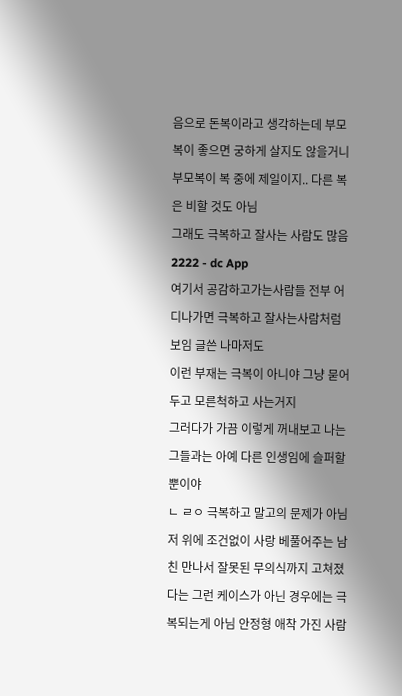음으로 돈복이라고 생각하는데 부모복이 좋으면 궁하게 살지도 않을거니 부모복이 복 중에 제일이지.. 다른 복은 비할 것도 아님
그래도 극복하고 잘사는 사람도 많음
2222 - dc App
여기서 공감하고가는사람들 전부 어디나가면 극복하고 잘사는사람처럼 보임 글쓴 나마저도
이런 부재는 극복이 아니야 그냥 묻어두고 모른척하고 사는거지
그러다가 가끔 이렇게 꺼내보고 나는 그들과는 아예 다른 인생임에 슬퍼할뿐이야
ㄴ ㄹㅇ 극복하고 말고의 문제가 아님 저 위에 조건없이 사랑 베풀어주는 남친 만나서 잘못된 무의식까지 고쳐졌다는 그런 케이스가 아닌 경우에는 극복되는게 아님 안정형 애착 가진 사람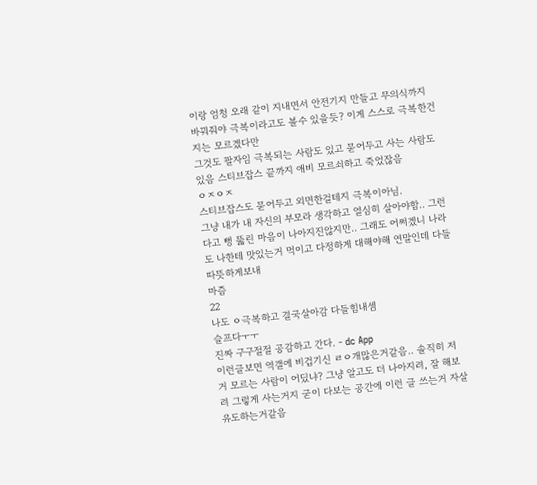이랑 엄청 오래 같이 지내면서 안전기지 만들고 무의식까지 바꿔줘야 극복이라고도 볼수 있을듯? 이게 스스로 극복한건지는 모르겠다만
그것도 팔자임 극복되는 사람도 있고 묻어두고 사는 사람도 있음 스티브잡스 끝까지 애비 모르쇠하고 죽었잖음
ㅇㅈㅇㅈ
스티브잡스도 묻어두고 외면한걸테지 극복이아님.
그냥 내가 내 자신의 부모라 생각하고 열심히 살아야함.. 그런다고 뻥 뚫린 마음이 나아지진않지만.. 그래도 어쩌겠니 나라도 나한테 맛있는거 먹이고 다정하게 대해야해 연말인데 다들 따뜻하게보내
마즘
22
나도 ㅇ극복하고 결국살아감 다들힘내셈
슬프다ㅜㅜ
진짜 구구절절 공감하고 간다. - dc App
이런글보면 역갤에 비겁기신 ㄹㅇ개많은거같음.. 솔직히 저거 모르는 사람이 어딨냐? 그냥 알고도 더 나아지려, 잘 해보려 그렇게 사는거지 굳이 다보는 공간에 이런 글 쓰는거 자살 유도하는거같음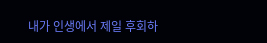내가 인생에서 제일 후회하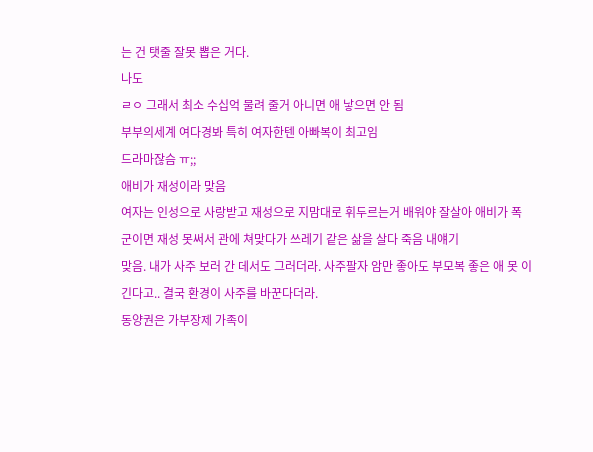는 건 탯줄 잘못 뽑은 거다.
나도
ㄹㅇ 그래서 최소 수십억 물려 줄거 아니면 애 낳으면 안 됨
부부의세계 여다경봐 특히 여자한텐 아빠복이 최고임
드라마잖슴 ㅠ;;
애비가 재성이라 맞음
여자는 인성으로 사랑받고 재성으로 지맘대로 휘두르는거 배워야 잘살아 애비가 폭군이면 재성 못써서 관에 쳐맞다가 쓰레기 같은 삶을 살다 죽음 내얘기
맞음. 내가 사주 보러 간 데서도 그러더라. 사주팔자 암만 좋아도 부모복 좋은 애 못 이긴다고.. 결국 환경이 사주를 바꾼다더라.
동양권은 가부장제 가족이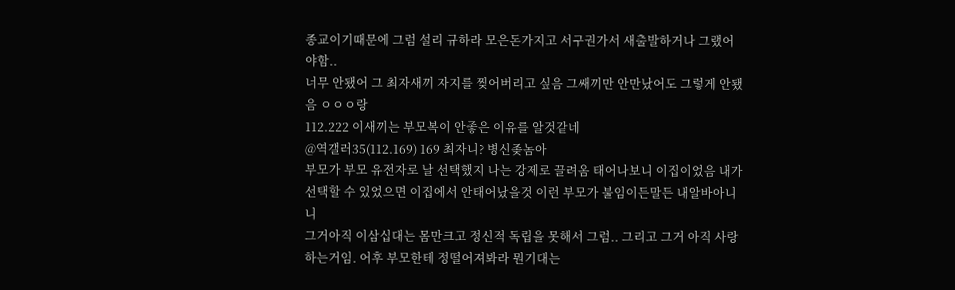종교이기때문에 그럼 설리 규하라 모은돈가지고 서구권가서 새출발하거나 그랬어야함..
너무 안됐어 그 최자새끼 자지를 찢어버리고 싶음 그쌔끼만 안만났어도 그렇게 안됐음 ㅇㅇㅇ랑
112.222 이새끼는 부모복이 안좋은 이유를 알것같네
@역갤러35(112.169) 169 최자니? 병신좆놈아
부모가 부모 유전자로 날 선택했지 나는 강제로 끌려옴 태어나보니 이집이었음 내가 선택할 수 있었으면 이집에서 안태어났을것 이런 부모가 불임이든말든 내알바아니니
그거아직 이삼십대는 몸만크고 정신적 독립을 못해서 그럼.. 그리고 그거 아직 사랑하는거임. 어후 부모한테 정떨어져봐라 뭔기대는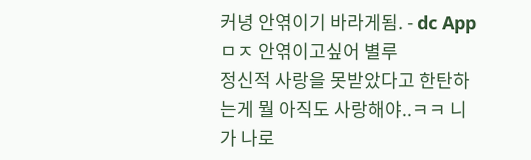커녕 안엮이기 바라게됨. - dc App
ㅁㅈ 안엮이고싶어 별루
정신적 사랑을 못받았다고 한탄하는게 뭘 아직도 사랑해야..ㅋㅋ 니가 나로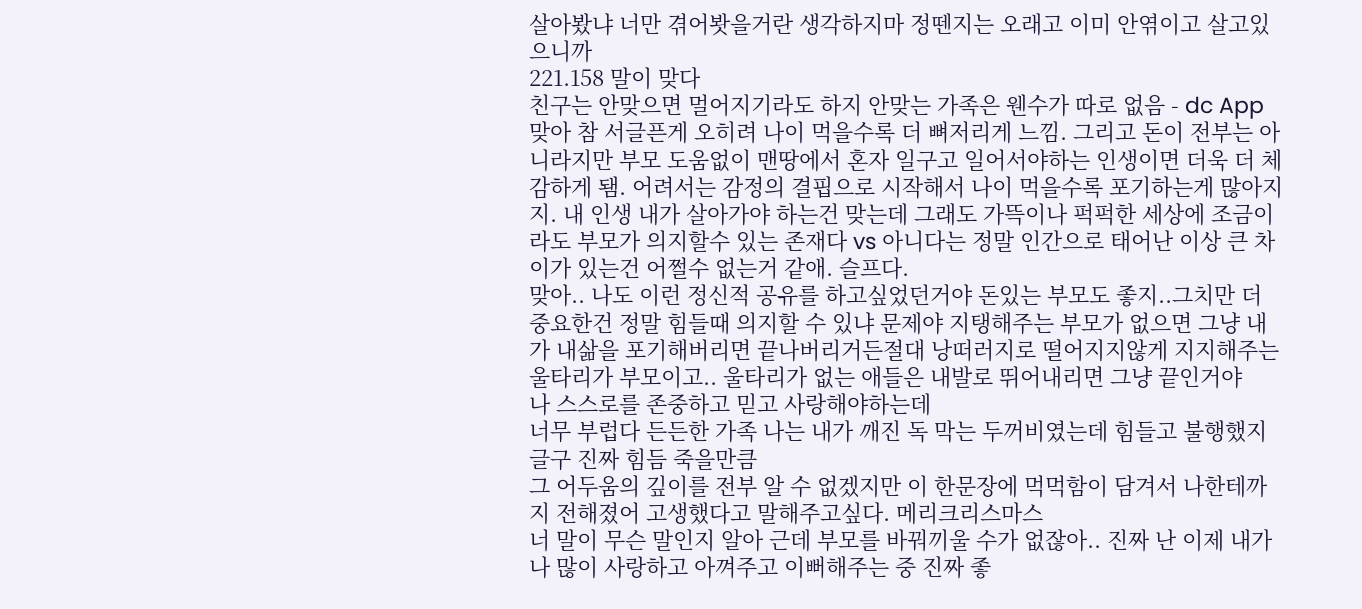살아봤냐 너만 겪어봣을거란 생각하지마 정뗀지는 오래고 이미 안엮이고 살고있으니까
221.158 말이 맞다
친구는 안맞으면 멀어지기라도 하지 안맞는 가족은 웬수가 따로 없음 - dc App
맞아 참 서글픈게 오히려 나이 먹을수록 더 뼈저리게 느낌. 그리고 돈이 전부는 아니라지만 부모 도움없이 맨땅에서 혼자 일구고 일어서야하는 인생이면 더욱 더 체감하게 됌. 어려서는 감정의 결핍으로 시작해서 나이 먹을수록 포기하는게 많아지지. 내 인생 내가 살아가야 하는건 맞는데 그래도 가뜩이나 퍽퍽한 세상에 조금이라도 부모가 의지할수 있는 존재다 vs 아니다는 정말 인간으로 태어난 이상 큰 차이가 있는건 어쩔수 없는거 같애. 슬프다.
맞아.. 나도 이런 정신적 공유를 하고싶었던거야 돈있는 부모도 좋지..그치만 더 중요한건 정말 힘들때 의지할 수 있냐 문제야 지탱해주는 부모가 없으면 그냥 내가 내삶을 포기해버리면 끝나버리거든절대 낭떠러지로 떨어지지않게 지지해주는 울타리가 부모이고.. 울타리가 없는 애들은 내발로 뛰어내리면 그냥 끝인거야
나 스스로를 존중하고 믿고 사랑해야하는데
너무 부럽다 든든한 가족 나는 내가 깨진 독 막는 두꺼비였는데 힘들고 불행했지 글구 진짜 힘듬 죽을만큼
그 어두움의 깊이를 전부 알 수 없겠지만 이 한문장에 먹먹함이 담겨서 나한테까지 전해졌어 고생했다고 말해주고싶다. 메리크리스마스
너 말이 무슨 말인지 알아 근데 부모를 바꿔끼울 수가 없잖아.. 진짜 난 이제 내가 나 많이 사랑하고 아껴주고 이뻐해주는 중 진짜 좋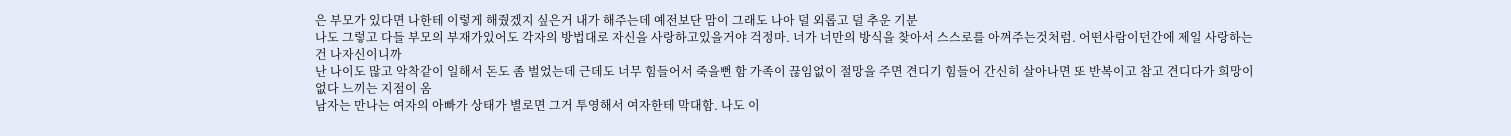은 부모가 있다면 나한테 이렇게 해줬겠지 싶은거 내가 해주는데 예전보단 맘이 그래도 나아 덜 외롭고 덜 추운 기분
나도 그렇고 다들 부모의 부재가있어도 각자의 방법대로 자신을 사랑하고있을거야 걱정마. 너가 너만의 방식을 찾아서 스스로를 아껴주는것처럼. 어떤사람이던간에 제일 사랑하는건 나자신이니까
난 나이도 많고 악착같이 일해서 돈도 좀 벌었는데 근데도 너무 힘들어서 죽을뻔 함 가족이 끊임없이 절망을 주면 견디기 힘들어 간신히 살아나면 또 반복이고 참고 견디다가 희망이 없다 느끼는 지점이 옴
남자는 만나는 여자의 아빠가 상태가 별로면 그거 투영해서 여자한테 막대함. 나도 이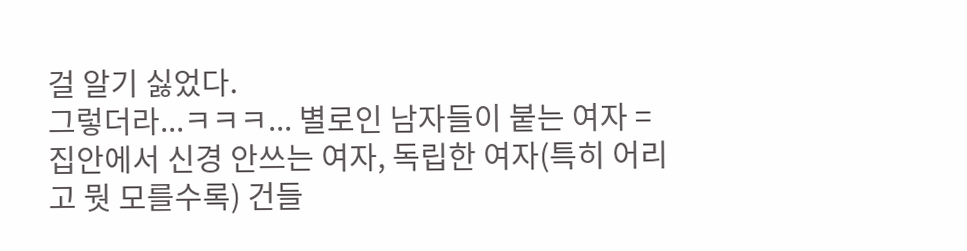걸 알기 싫었다.
그렇더라...ㅋㅋㅋ... 별로인 남자들이 붙는 여자 = 집안에서 신경 안쓰는 여자, 독립한 여자(특히 어리고 뭣 모를수록) 건들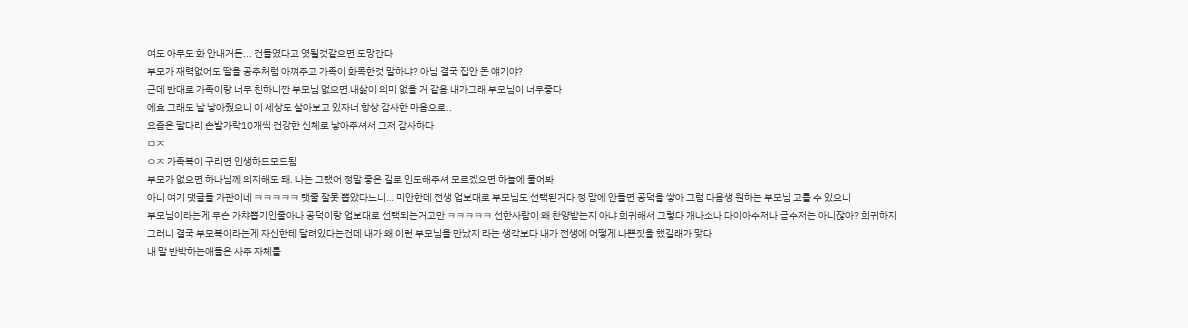여도 아무도 화 안내거든... 건들였다고 엿될것같으면 도망간다
부모가 재력없어도 딸을 공주처럼 아껴주고 가족이 화목한것 말하냐? 아님 결국 집안 돈 얘기야?
근데 반대로 가족이랑 너무 친하니깐 부모님 없으면 내삶이 의미 없을 거 같음 내가그래 부모님이 너무좋다
에효 그래도 날 낳아줬으니 이 세상도 살아보고 있자너 항상 감사한 마음으로..
요즘은 팔다리 손발가락10개씩 건강한 신체로 낳아주셔서 그저 감사하다
ㅁㅈ
ㅇㅈ 가족복이 구리면 인생하드모드됨
부모가 없으면 하나님께 의지해도 돼. 나는 그랬어 정말 좋은 길로 인도해주셔 모르겠으면 하늘에 물어봐
아니 여기 댓글들 가관이네 ㅋㅋㅋㅋㅋ 탯줄 잘못 뽑았다느니… 미안한데 전생 업보대로 부모님도 선택된거다 정 맘에 안들면 공덕을 쌓아 그럼 다음생 원하는 부모님 고를 수 있으니
부모님이라는게 무슨 가챠뽑기인줄아나 공덕이랑 업보대로 선택되는거고만 ㅋㅋㅋㅋㅋ 선한사람이 왜 찬양받는지 아냐 희귀해서 그렇다 개나소나 다이아수저나 금수저는 아니잖아? 희귀하지
그러니 결국 부모복이라는게 자신한테 달려있다는건데 내가 왜 이런 부모님을 만났지 라는 생각보다 내가 전생에 어떻게 나쁜짓을 했길래가 맞다
내 말 반박하는애들은 사주 자체를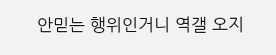안믿는 행위인거니 역갤 오지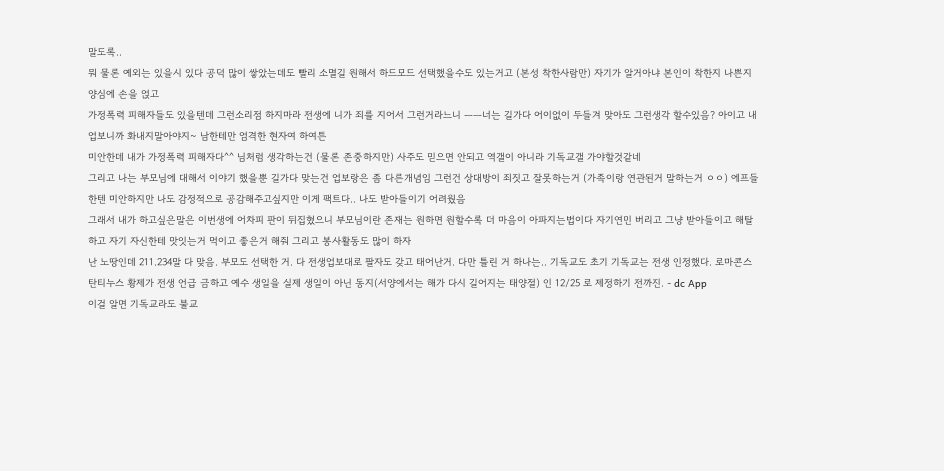말도록..
뭐 물론 예외는 있을시 있다 공덕 많이 쌓았는데도 빨리 소멸길 원해서 하드모드 선택했을수도 있는거고 (본성 착한사람만) 자기가 알거아냐 본인이 착한지 나쁜지 양심에 손을 얹고
가정폭력 피해자들도 있을텐데 그런소리점 하지마라 전생에 니가 죄를 지어서 그런거라느니 ㅡㅡ너는 길가다 어이없이 두들겨 맞아도 그런생각 할수있음? 아이고 내 업보니까 화내지말아야지~ 남한테만 엄격한 현자여 하여튼
미안한데 내가 가정폭력 피해자다^^ 님처럼 생각하는건 (물론 존중하지만) 사주도 믿으면 안되고 역갤이 아니라 기독교갤 가야할것같네
그리고 나는 부모님에 대해서 이야기 했을뿐 길가다 맞는건 업보랑은 좀 다른개념임 그런건 상대방이 죄짓고 잘못하는거 (가족이랑 연관된거 말하는거 ㅇㅇ) 에프들한텐 미안하지만 나도 감정적으로 공감해주고싶지만 이게 팩트다.. 나도 받아들이기 어려웠음
그래서 내가 하고싶은말은 이번생에 어차피 판이 뒤집혔으니 부모님이란 존재는 원하면 원할수록 더 마음이 아파지는법이다 자기연민 버리고 그냥 받아들이고 해탈하고 자기 자신한테 맛잇는거 먹이고 좋은거 해줘 그리고 봉사활동도 많이 하자
난 노땅인데 211.234말 다 맞음. 부모도 선택한 거. 다 전생업보대로 팔자도 갖고 태어난거. 다만 틀린 거 하나는.. 기독교도 초기 기독교는 전생 인정했다. 로마콘스탄티누스 황제가 전생 언급 금하고 예수 생일을 실제 생일이 아닌 동지(서양에서는 해가 다시 길어지는 태양절) 인 12/25 로 제정하기 전까진. - dc App
이걸 알면 기독교라도 불교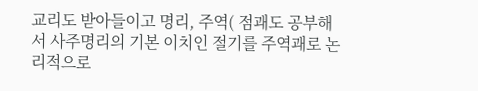교리도 받아들이고 명리, 주역( 점괘도 공부해서 사주명리의 기본 이치인 절기를 주역괘로 논리적으로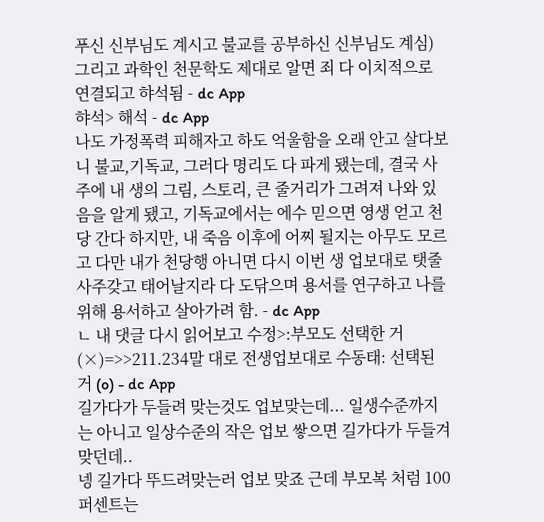푸신 신부님도 계시고 불교를 공부하신 신부님도 계심) 그리고 과학인 천문학도 제대로 알면 죄 다 이치적으로 연결되고 햐석됨 - dc App
햐석> 해석 - dc App
나도 가정폭력 피해자고 하도 억울함을 오래 안고 살다보니 불교,기독교, 그러다 명리도 다 파게 됐는데, 결국 사주에 내 생의 그림, 스토리, 큰 줄거리가 그려져 나와 있음을 알게 됐고, 기독교에서는 에수 믿으면 영생 얻고 천당 간다 하지만, 내 죽음 이후에 어찌 될지는 아무도 모르고 다만 내가 천당행 아니면 다시 이번 생 업보대로 탯줄 사주갖고 태어날지라 다 도닦으며 용서를 연구하고 나를 위해 용서하고 살아가려 함. - dc App
ㄴ 내 댓글 다시 읽어보고 수정>:부모도 선택한 거(×)=>>211.234말 대로 전생업보대로 수동태: 선택된 거 (o) - dc App
길가다가 두들려 맞는것도 업보맞는데... 일생수준까지는 아니고 일상수준의 작은 업보 쌓으면 길가다가 두들겨 맞던데..
넹 길가다 뚜드려맞는러 업보 맞죠 근데 부모복 처럼 100퍼센트는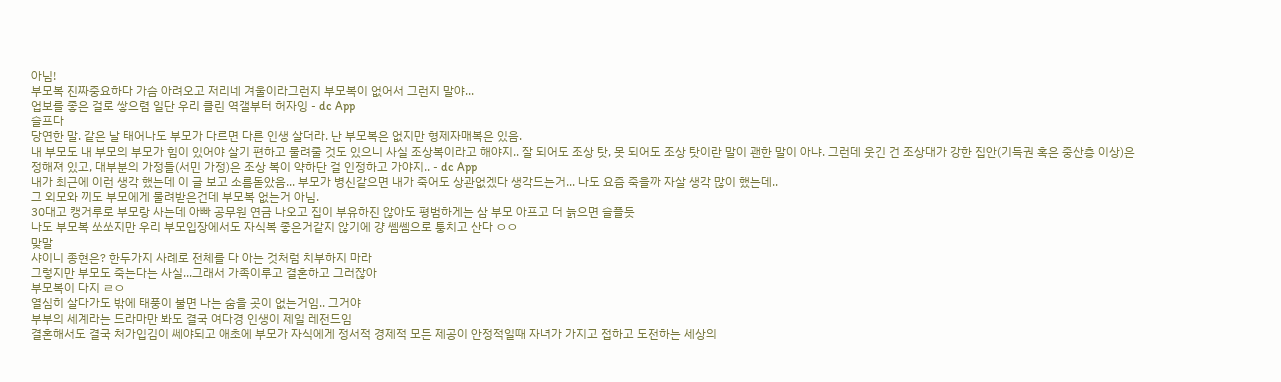아님!
부모복 진짜중요하다 가슴 아려오고 저리네 겨울이라그런지 부모복이 없어서 그런지 말야...
업보를 좋은 걸로 쌓으렴 일단 우리 클린 역갤부터 허자잉 - dc App
슬프다
당연한 말. 같은 날 태어나도 부모가 다르면 다른 인생 살더라. 난 부모복은 없지만 형제자매복은 있음.
내 부모도 내 부모의 부모가 힘이 있어야 살기 편하고 물려줄 것도 있으니 사실 조상복이라고 해야지.. 잘 되어도 조상 탓, 못 되어도 조상 탓이란 말이 괜한 말이 아냐. 그런데 웃긴 건 조상대가 강한 집안(기득권 혹은 중산층 이상)은 정해져 있고, 대부분의 가정들(서민 가정)은 조상 복이 약하단 걸 인정하고 가야지.. - dc App
내가 최근에 이런 생각 했는데 이 글 보고 소름돋았음... 부모가 병신같으면 내가 죽어도 상관없겠다 생각드는거... 나도 요즘 죽을까 자살 생각 많이 했는데..
그 외모와 끼도 부모에게 물려받은건데 부모복 없는거 아님.
30대고 캥거루로 부모랑 사는데 아빠 공무원 연금 나오고 집이 부유하진 않아도 평범하게는 삼 부모 아프고 더 늙으면 슬플듯
나도 부모복 쏘쏘지만 우리 부모입장에서도 자식복 좋은거같지 않기에 걍 쎔쎔으로 퉁치고 산다 ㅇㅇ
맞말
샤이니 종현은? 한두가지 사례로 전체를 다 아는 것처럼 치부하지 마라
그렇지만 부모도 죽는다는 사실...그래서 가족이루고 결혼하고 그러잖아
부모복이 다지 ㄹㅇ
열심히 살다가도 밖에 태풍이 불면 나는 숨을 곳이 없는거임.. 그거야
부부의 세계라는 드라마만 봐도 결국 여다경 인생이 제일 레전드임
결혼해서도 결국 처가입김이 쎄야되고 애초에 부모가 자식에게 정서적 경제적 모든 제공이 안정적일때 자녀가 가지고 접하고 도전하는 세상의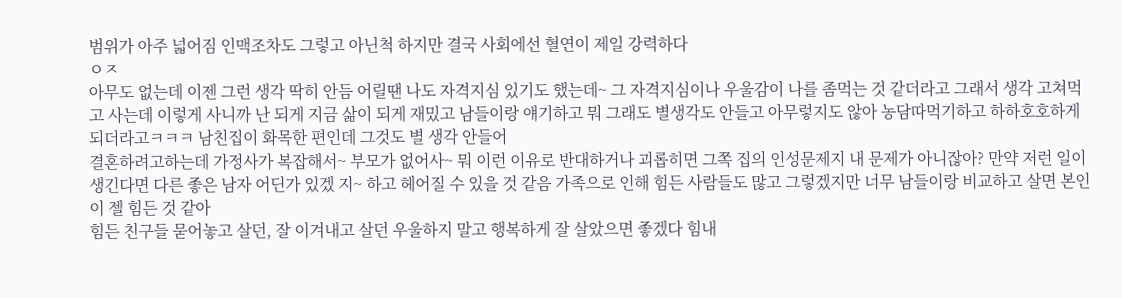범위가 아주 넓어짐 인맥조차도 그렇고 아닌척 하지만 결국 사회에선 혈연이 제일 강력하다
ㅇㅈ
아무도 없는데 이젠 그런 생각 딱히 안듬 어릴땐 나도 자격지심 있기도 했는데~ 그 자격지심이나 우울감이 나를 좀먹는 것 같더라고 그래서 생각 고쳐먹고 사는데 이렇게 사니까 난 되게 지금 삶이 되게 재밌고 남들이랑 얘기하고 뭐 그래도 별생각도 안들고 아무렇지도 않아 농담따먹기하고 하하호호하게 되더라고ㅋㅋㅋ 남친집이 화목한 편인데 그것도 별 생각 안들어
결혼하려고하는데 가정사가 복잡해서~ 부모가 없어사~ 뭐 이런 이유로 반대하거나 괴롭히면 그쪽 집의 인성문제지 내 문제가 아니잖아? 만약 저런 일이 생긴다면 다른 좋은 남자 어딘가 있겠 지~ 하고 헤어질 수 있을 것 같음 가족으로 인해 힘든 사람들도 많고 그렇겠지만 너무 남들이랑 비교하고 살면 본인이 젤 힘든 것 같아
힘든 친구들 묻어놓고 살던, 잘 이겨내고 살던 우울하지 말고 행복하게 잘 살았으면 좋겠다 힘내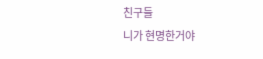친구들
니가 현명한거야